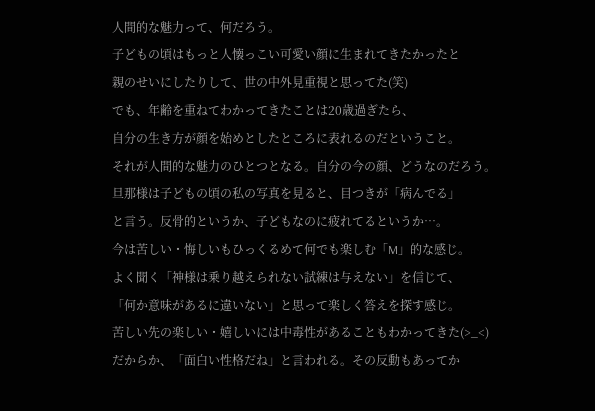人間的な魅力って、何だろう。
子どもの頃はもっと人懐っこい可愛い顔に生まれてきたかったと
親のせいにしたりして、世の中外見重視と思ってた(笑)
でも、年齢を重ねてわかってきたことは20歳過ぎたら、
自分の生き方が顔を始めとしたところに表れるのだということ。
それが人間的な魅力のひとつとなる。自分の今の顔、どうなのだろう。
旦那様は子どもの頃の私の写真を見ると、目つきが「病んでる」
と言う。反骨的というか、子どもなのに疲れてるというか…。
今は苦しい・悔しいもひっくるめて何でも楽しむ「M」的な感じ。
よく聞く「神様は乗り越えられない試練は与えない」を信じて、
「何か意味があるに違いない」と思って楽しく答えを探す感じ。
苦しい先の楽しい・嬉しいには中毒性があることもわかってきた(>_<)
だからか、「面白い性格だね」と言われる。その反動もあってか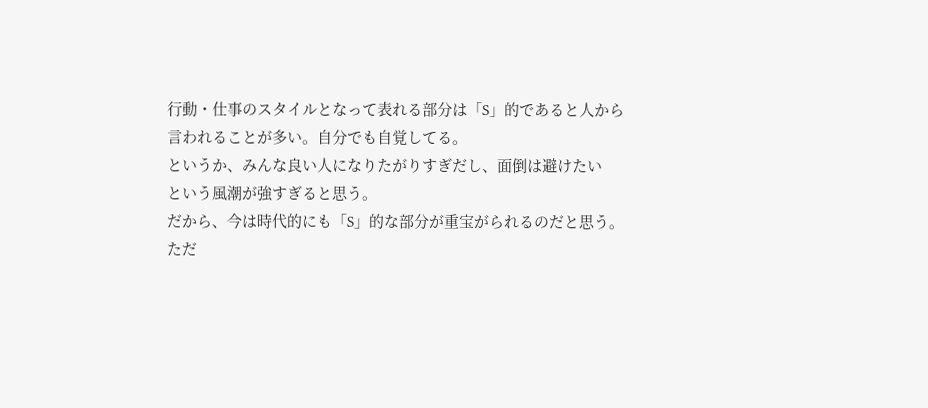行動・仕事のスタイルとなって表れる部分は「S」的であると人から
言われることが多い。自分でも自覚してる。
というか、みんな良い人になりたがりすぎだし、面倒は避けたい
という風潮が強すぎると思う。
だから、今は時代的にも「S」的な部分が重宝がられるのだと思う。
ただ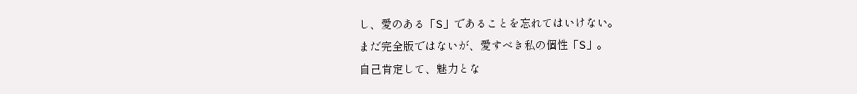し、愛のある「S」であることを忘れてはいけない。
まだ完全版ではないが、愛すべき私の個性「S」。
自己肯定して、魅力とな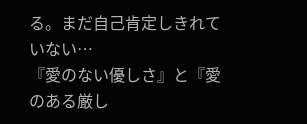る。まだ自己肯定しきれていない…
『愛のない優しさ』と『愛のある厳し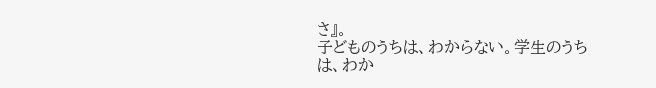さ』。
子どものうちは、わからない。学生のうちは、わか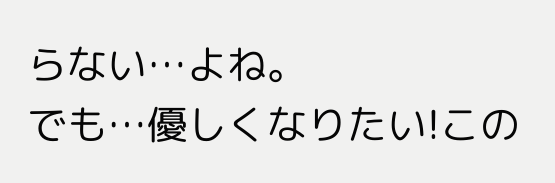らない…よね。
でも…優しくなりたい!この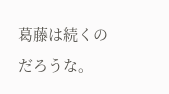葛藤は続くのだろうな。